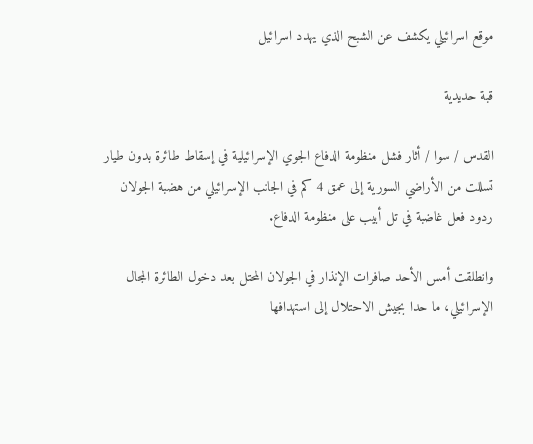موقع اسرائيلي يكشف عن الشبح الذي يهدد اسرائيل

قبة حديدية

القدس / سوا / أثار فشل منظومة الدفاع الجوي الإسرائيلية في إسقاط طائرة بدون طيار تسللت من الأراضي السورية إلى عمق 4 كم في الجانب الإسرائيلي من هضبة الجولان ردود فعل غاضبة في تل أبيب على منظومة الدفاع.

وانطلقت أمس الأحد صافرات الإنذار في الجولان المحتل بعد دخول الطائرة المجال الإسرائيلي، ما حدا بجيش الاحتلال إلى استهدافها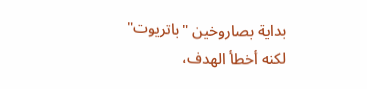بداية بصاروخين "باتريوت" لكنه أخطأ الهدف،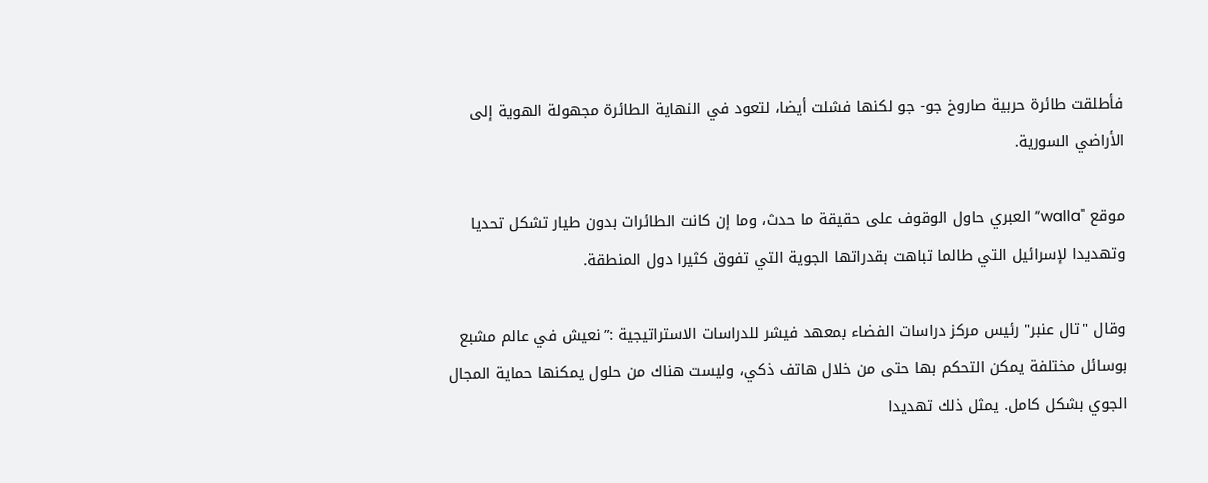فأطلقت طائرة حربية صاروخ جو- جو لكنها فشلت أيضا، لتعود في النهاية الطائرة مجهولة الهوية إلى الأراضي السورية.

موقع "walla” العبري حاول الوقوف على حقيقة ما حدث، وما إن كانت الطائرات بدون طيار تشكل تحديا وتهديدا لإسرائيل التي طالما تباهت بقدراتها الجوية التي تفوق كثيرا دول المنطقة.

وقال "تال عنبر" رئيس مركز دراسات الفضاء بمعهد فيشر للدراسات الاستراتيجية :”نعيش في عالم مشبع بوسائل مختلفة يمكن التحكم بها حتى من خلال هاتف ذكي، وليست هناك من حلول يمكنها حماية المجال الجوي بشكل كامل. يمثل ذلك تهديدا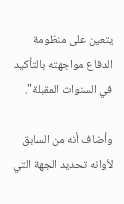يتعين على منظومة الدفاع مواجهته بالتأكيد في السنوات المقبلة".

وأضاف أنه من السابق لأوانه تحديد الجهة التي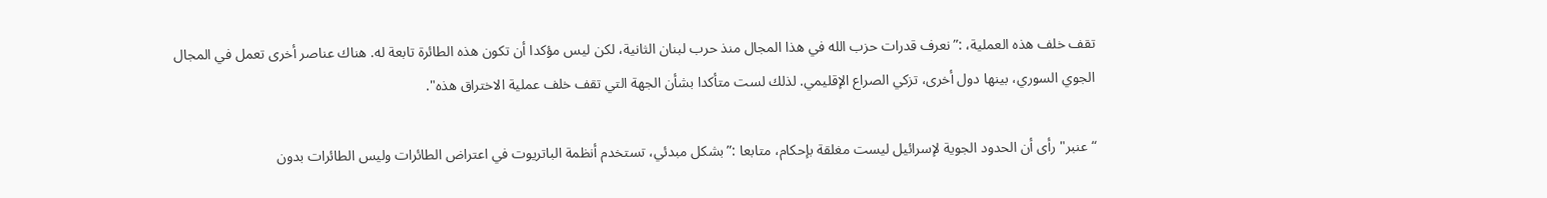تقف خلف هذه العملية، :”نعرف قدرات حزب الله في هذا المجال منذ حرب لبنان الثانية، لكن ليس مؤكدا أن تكون هذه الطائرة تابعة له. هناك عناصر أخرى تعمل في المجال الجوي السوري، بينها دول أخرى، تزكي الصراع الإقليمي. لذلك لست متأكدا بشأن الجهة التي تقف خلف عملية الاختراق هذه".

“عنبر" رأى أن الحدود الجوية لإسرائيل ليست مغلقة بإحكام، متابعا :”بشكل مبدئي، تستخدم أنظمة الباتريوت في اعتراض الطائرات وليس الطائرات بدون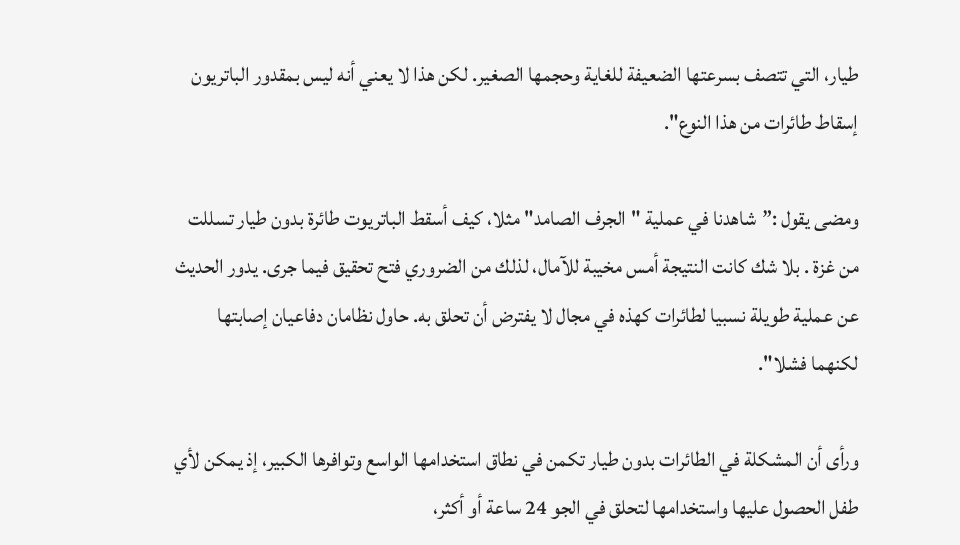طيار، التي تتصف بسرعتها الضعيفة للغاية وحجمها الصغير. لكن هذا لا يعني أنه ليس بمقدور الباتريون إسقاط طائرات من هذا النوع".

ومضى يقول :”شاهدنا في عملية "الجرف الصامد" مثلا، كيف أسقط الباتريوت طائرة بدون طيار تسللت من غزة . بلا شك كانت النتيجة أمس مخيبة للآمال، لذلك من الضروري فتح تحقيق فيما جرى. يدور الحديث عن عملية طويلة نسبيا لطائرات كهذه في مجال لا يفترض أن تحلق به. حاول نظامان دفاعيان إصابتها لكنهما فشلا".

ورأى أن المشكلة في الطائرات بدون طيار تكمن في نطاق استخدامها الواسع وتوافرها الكبير، إذ يمكن لأي طفل الحصول عليها واستخدامها لتحلق في الجو 24 ساعة أو أكثر،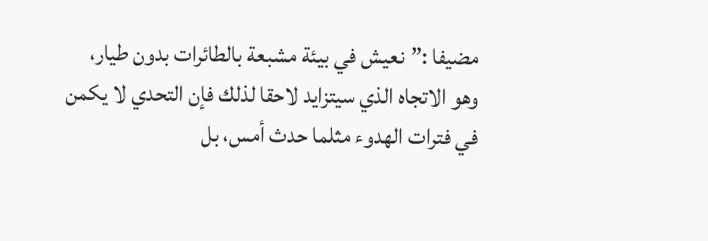مضيفا :”نعيش في بيئة مشبعة بالطائرات بدون طيار، وهو الاتجاه الذي سيتزايد لاحقا لذلك فإن التحدي لا يكمن في فترات الهدوء مثلما حدث أمس، بل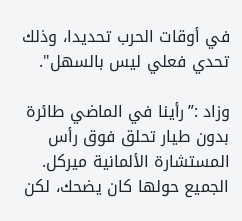في أوقات الحرب تحديدا، وذلك تحدي فعلي ليس بالسهل".

وزاد :”رأينا في الماضي طائرة بدون طيار تحلق فوق رأس المستشارة الألمانية ميركل. الجميع حولها كان يضحك، لكن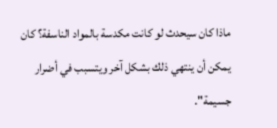ماذا كان سيحدث لو كانت مكدسة بالمواد الناسفة؟ كان يمكن أن ينتهي ذلك بشكل آخر ويتسبب في أضرار جسيمة".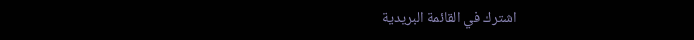اشترك في القائمة البريدية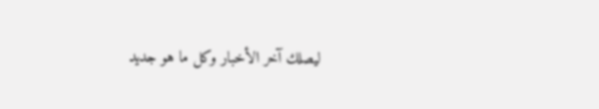ليصلك آخر الأخبار وكل ما هو جديد